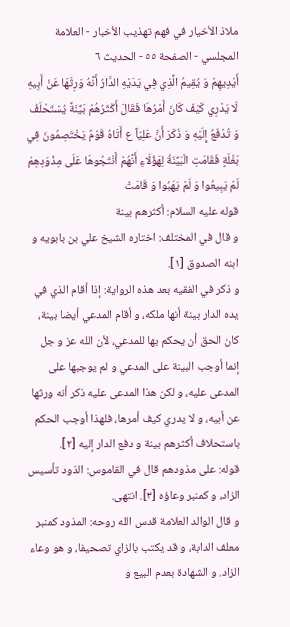ملاذ الأخيار في فهم تهذيب الأخبار - العلامة المجلسي - الصفحة ٥٥ - الحديث ٦
أَيْدِيهِمْ وَ يُقِيمُ الَّذِي فِي يَدَيْهِ الدَّارُ أَنَّهُ وَرِثَهَا عَنْ أَبِيهِ لَا يَدْرِي كَيْفَ كَانَ أَمْرُهَا فَقَالَ أَكْثَرُهُمْ بَيِّنَةً يُسْتَحْلَفُ وَ تُدْفَعُ إِلَيْهِ وَ ذَكَرَ أَنَّ عَلِيّاً ع أَتَاهُ قَوْمٌ يَخْتَصِمُونَ فِي بَغْلَةٍ فَقَامَتِ الْبَيِّنَةُ لِهَؤُلَاءِ أَنَّهُمْ أَنْتَجُوهَا عَلَى مِذْوَدِهِمْ لَمْ يَبِيعُوا وَ لَمْ يَهَبُوا وَ قَامَتْ
قوله عليه السلام: أكثرهم بينة
و قال في المختلف: اختاره الشيخ علي بن بابويه و ابنه الصدوق [١].
و ذكر في الفقيه بعد هذه الرواية: إذا أقام الذي في يده الدار بينة أنها ملكه، و أقام المدعي أيضا بينة، كان الحق أن يحكم بها للمدعي، لأن الله عز و جل إنما أوجب البينة على المدعي و لم يوجبها على المدعى عليه، و لكن هذا المدعى عليه ذكر أنه ورثها عن أبيه، و لا يدري كيف أمرها، فلهذا أوجب الحكم باستحلاف أكثرهم بينة و دفع الدار إليه [٢].
قوله: على مذودهم قال في القاموس: الذود تأسيس الزاد، و كمنبر وعاؤه [٣]. انتهى.
و قال الوالد العلامة قدس الله روحه: المذود كمنبر معلف الدابة، و قد يكتب بالزاي تصحيفا، و هو وعاء الزاد. و الشهادة بعدم البيع و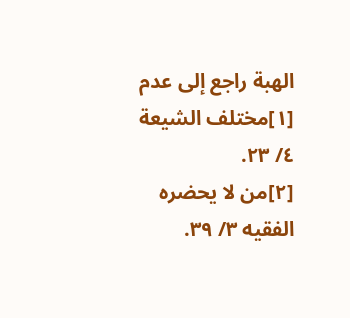الهبة راجع إلى عدم
[١]مختلف الشيعة ٤/ ٢٣.
[٢]من لا يحضره الفقيه ٣/ ٣٩.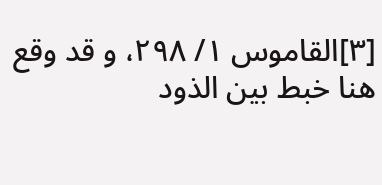[٣]القاموس ١/ ٢٩٨، و قد وقع هنا خبط بين الذود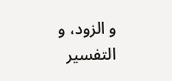و الزود، و التفسير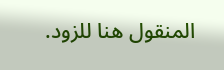المنقول هنا للزود.